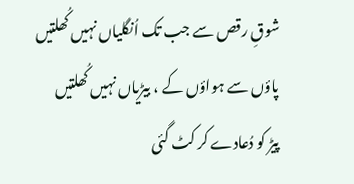شوقِ رقص سے جب تک اُنگلیاں نہیں کُھلتیں
پاؤں سے ہواؤں کے ، بیڑیاں نہیں کُھلتیں
پیڑ کو دُعادے کر کٹ گئی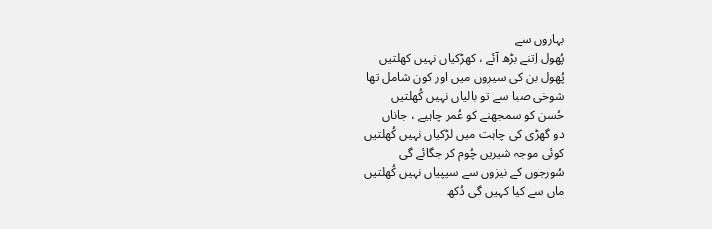بہاروں سے
پُھول اِتنے بڑھ آئے ، کھڑکیاں نہیں کھلتیں
پُھول بن کی سیروں میں اور کون شامل تھا
شوخی صبا سے تو بالیاں نہیں کُھلتیں
حُسن کو سمجھنے کو عُمر چاہیے ، جاناں
دو گھڑی کی چاہت میں لڑکیاں نہیں کُھلتیں
کوئی موجہ شیریں چُوم کر جگائے گی
سُورجوں کے نیزوں سے سیپیاں نہیں کُھلتیں
ماں سے کیا کہیں گی دُکھ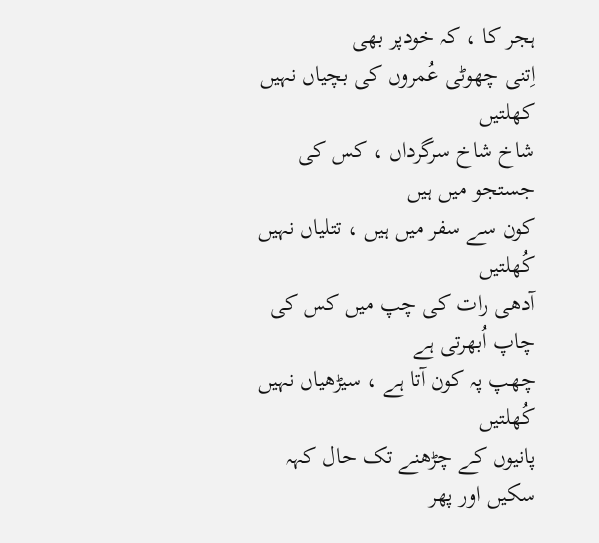ہجر کا ، کہ خودپر بھی
اِتنی چھوٹی عُمروں کی بچیاں نہیں کھلتیں
شاخ شاخ سرگرداں ، کس کی جستجو میں ہیں
کون سے سفر میں ہیں ، تتلیاں نہیں کُھلتیں
آدھی رات کی چپ میں کس کی چاپ اُبھرتی ہے
چھپ پہ کون آتا ہے ، سیڑھیاں نہیں کُھلتیں
پانیوں کے چڑھنے تک حال کہہ سکیں اور پھر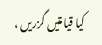کیا قیامتیں گزریں ،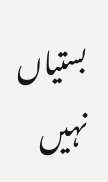بستیاں نہیں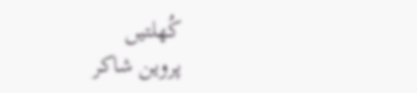کُھلتیں
پروین شاکر